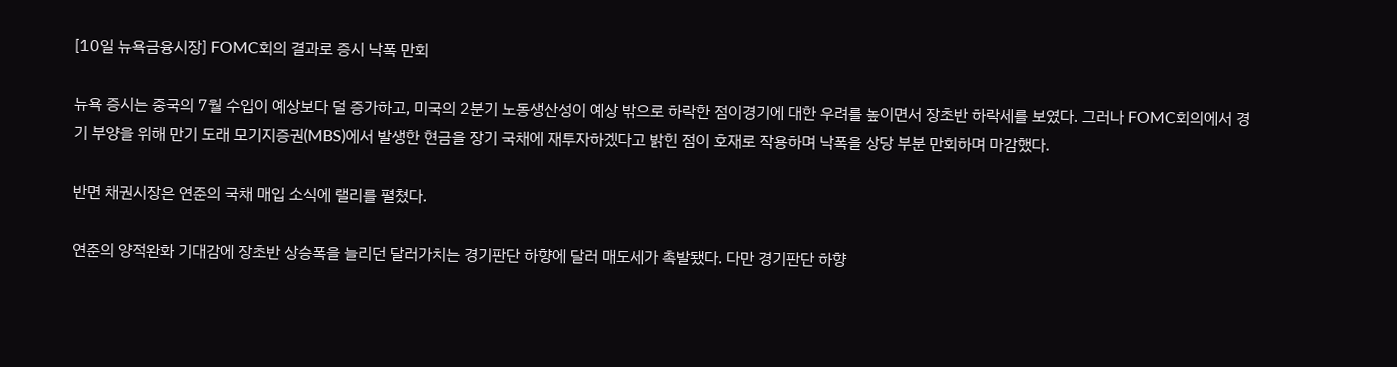[10일 뉴욕금융시장] FOMC회의 결과로 증시 낙폭 만회

뉴욕 증시는 중국의 7월 수입이 예상보다 덜 증가하고, 미국의 2분기 노동생산성이 예상 밖으로 하락한 점이경기에 대한 우려를 높이면서 장초반 하락세를 보였다. 그러나 FOMC회의에서 경기 부양을 위해 만기 도래 모기지증권(MBS)에서 발생한 현금을 장기 국채에 재투자하겠다고 밝힌 점이 호재로 작용하며 낙폭을 상당 부분 만회하며 마감했다.

반면 채권시장은 연준의 국채 매입 소식에 랠리를 펼쳤다.

연준의 양적완화 기대감에 장초반 상승폭을 늘리던 달러가치는 경기판단 하향에 달러 매도세가 촉발됐다. 다만 경기판단 하향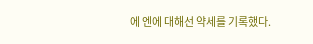에 엔에 대해선 약세를 기록했다.